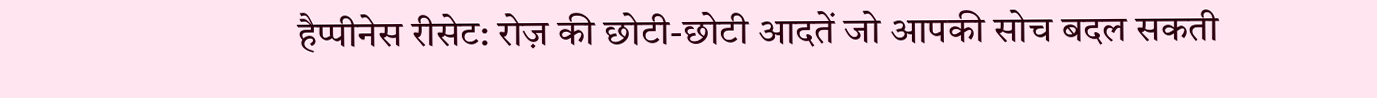हैप्पीनेस रीसेट: रोज़ की छोटी-छोटी आदतें जो आपकी सोच बदल सकती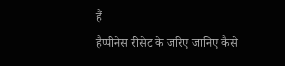हैं
हैप्पीनेस रीसेट के जरिए जानिए कैसे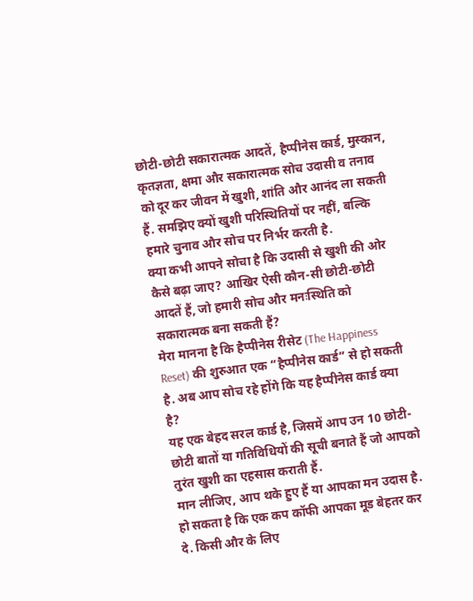छोटी-छोटी सकारात्मक आदतें, हैप्पीनेस कार्ड, मुस्कान, कृतज्ञता, क्षमा और सकारात्मक सोच उदासी व तनाव को दूर कर जीवन में खुशी, शांति और आनंद ला सकती हैं. समझिए क्यों खुशी परिस्थितियों पर नहीं, बल्कि हमारे चुनाव और सोच पर निर्भर करती है.
क्या कभी आपने सोचा है कि उदासी से खुशी की ओर कैसे बढ़ा जाए? आखिर ऐसी कौन-सी छोटी-छोटी आदतें हैं, जो हमारी सोच और मनःस्थिति को सकारात्मक बना सकती हैं?
मेरा मानना है कि हैप्पीनेस रीसेट (The Happiness Reset) की शुरुआत एक “हैप्पीनेस कार्ड” से हो सकती है. अब आप सोच रहे होंगे कि यह हैप्पीनेस कार्ड क्या है?
यह एक बेहद सरल कार्ड है, जिसमें आप उन 10 छोटी-छोटी बातों या गतिविधियों की सूची बनाते हैं जो आपको तुरंत खुशी का एहसास कराती हैं.
मान लीजिए, आप थके हुए हैं या आपका मन उदास है. हो सकता है कि एक कप कॉफी आपका मूड बेहतर कर दे. किसी और के लिए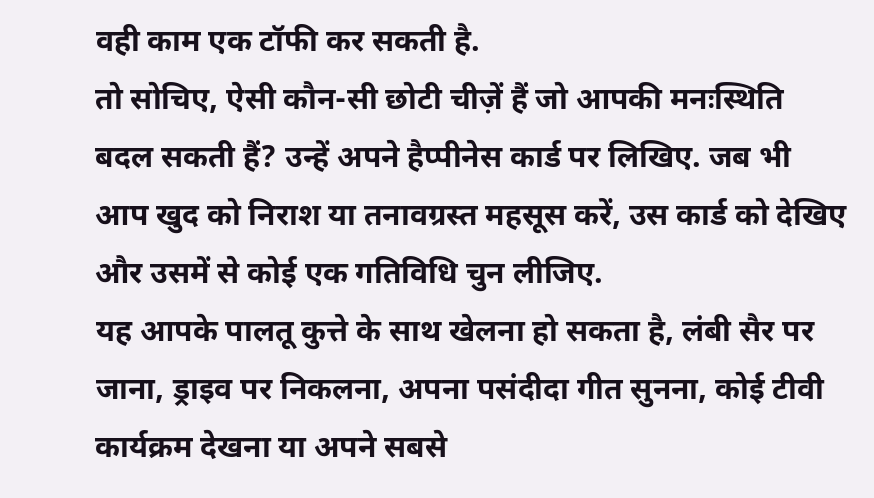वही काम एक टॉफी कर सकती है.
तो सोचिए, ऐसी कौन-सी छोटी चीज़ें हैं जो आपकी मनःस्थिति बदल सकती हैं? उन्हें अपने हैप्पीनेस कार्ड पर लिखिए. जब भी आप खुद को निराश या तनावग्रस्त महसूस करें, उस कार्ड को देखिए और उसमें से कोई एक गतिविधि चुन लीजिए.
यह आपके पालतू कुत्ते के साथ खेलना हो सकता है, लंबी सैर पर जाना, ड्राइव पर निकलना, अपना पसंदीदा गीत सुनना, कोई टीवी कार्यक्रम देखना या अपने सबसे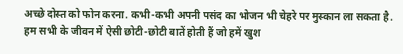अच्छे दोस्त को फोन करना. कभी-कभी अपनी पसंद का भोजन भी चेहरे पर मुस्कान ला सकता है.
हम सभी के जीवन में ऐसी छोटी-छोटी बातें होती हैं जो हमें खुश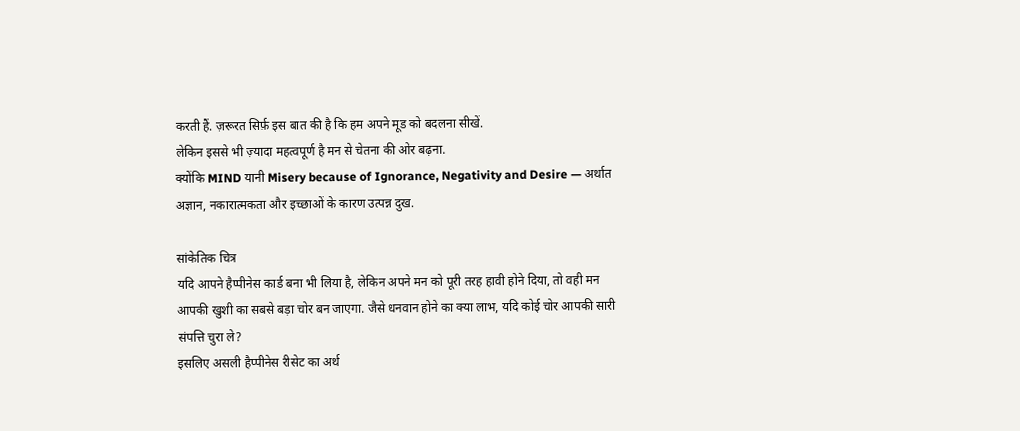करती हैं. ज़रूरत सिर्फ़ इस बात की है कि हम अपने मूड को बदलना सीखें.
लेकिन इससे भी ज़्यादा महत्वपूर्ण है मन से चेतना की ओर बढ़ना.
क्योंकि MIND यानी Misery because of Ignorance, Negativity and Desire — अर्थात अज्ञान, नकारात्मकता और इच्छाओं के कारण उत्पन्न दुख.

सांकेतिक चित्र
यदि आपने हैप्पीनेस कार्ड बना भी लिया है, लेकिन अपने मन को पूरी तरह हावी होने दिया, तो वही मन आपकी खुशी का सबसे बड़ा चोर बन जाएगा. जैसे धनवान होने का क्या लाभ, यदि कोई चोर आपकी सारी संपत्ति चुरा ले?
इसलिए असली हैप्पीनेस रीसेट का अर्थ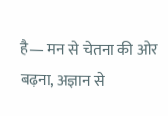है— मन से चेतना की ओर बढ़ना, अज्ञान से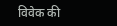विवेक की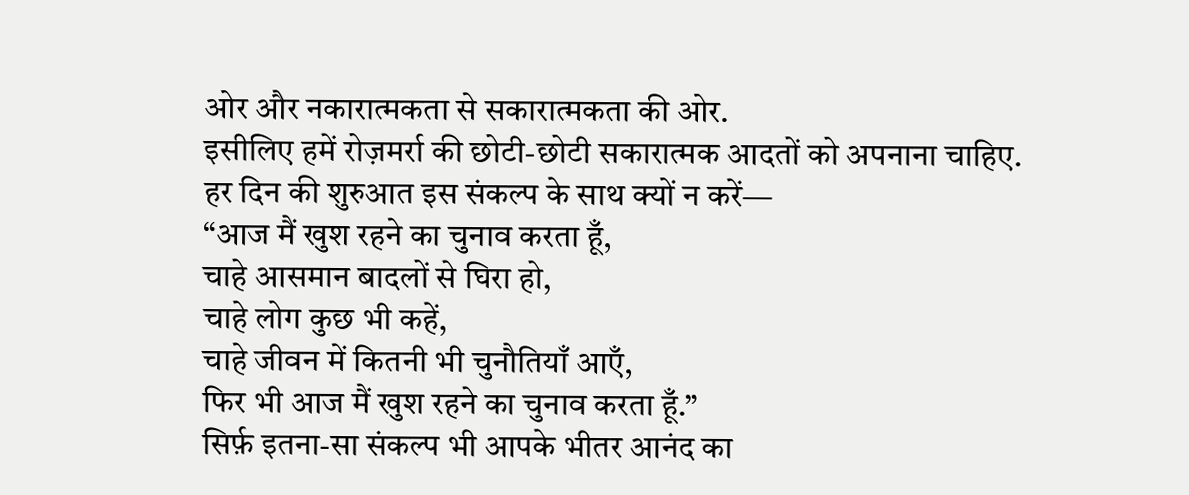ओर और नकारात्मकता से सकारात्मकता की ओर.
इसीलिए हमें रोज़मर्रा की छोटी-छोटी सकारात्मक आदतों को अपनाना चाहिए.
हर दिन की शुरुआत इस संकल्प के साथ क्यों न करें—
“आज मैं खुश रहने का चुनाव करता हूँ,
चाहे आसमान बादलों से घिरा हो,
चाहे लोग कुछ भी कहें,
चाहे जीवन में कितनी भी चुनौतियाँ आएँ,
फिर भी आज मैं खुश रहने का चुनाव करता हूँ.”
सिर्फ़ इतना-सा संकल्प भी आपके भीतर आनंद का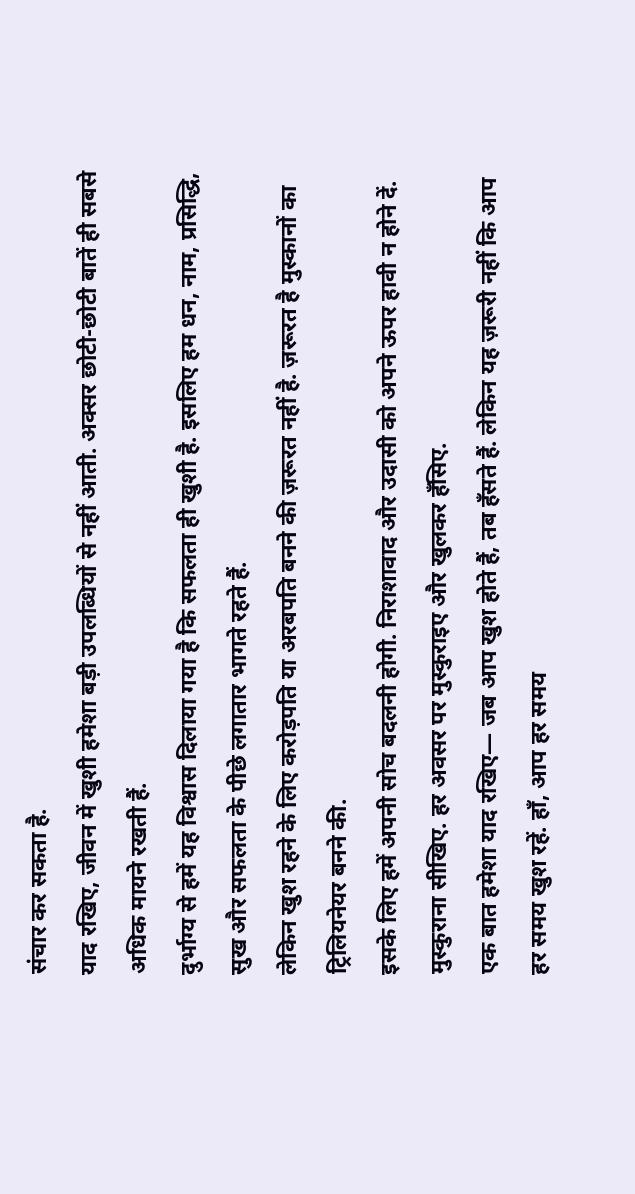संचार कर सकता है.
याद रखिए, जीवन में खुशी हमेशा बड़ी उपलब्धियों से नहीं आती. अक्सर छोटी-छोटी बातें ही सबसे अधिक मायने रखती हैं.
दुर्भाग्य से हमें यह विश्वास दिलाया गया है कि सफलता ही खुशी है. इसलिए हम धन, नाम, प्रसिद्धि, सुख और सफलता के पीछे लगातार भागते रहते हैं.
लेकिन खुश रहने के लिए करोड़पति या अरबपति बनने की ज़रूरत नहीं है. ज़रूरत है मुस्कानों का ट्रिलियनेयर बनने की.
इसके लिए हमें अपनी सोच बदलनी होगी. निराशावाद और उदासी को अपने ऊपर हावी न होने दें. मुस्कुराना सीखिए. हर अवसर पर मुस्कुराइए और खुलकर हँसिए.
एक बात हमेशा याद रखिए— जब आप खुश होते हैं, तब हँसते हैं. लेकिन यह ज़रूरी नहीं कि आप हर समय खुश रहें. हाँ, आप हर समय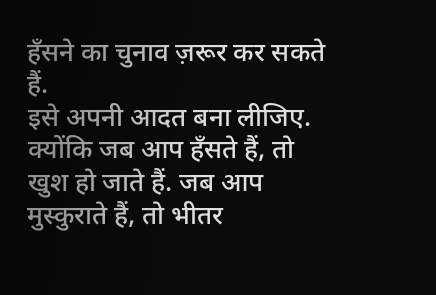हँसने का चुनाव ज़रूर कर सकते हैं.
इसे अपनी आदत बना लीजिए. क्योंकि जब आप हँसते हैं, तो खुश हो जाते हैं. जब आप मुस्कुराते हैं, तो भीतर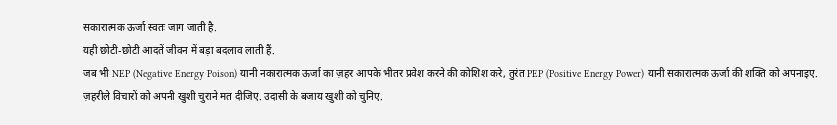सकारात्मक ऊर्जा स्वतः जाग जाती है.
यही छोटी-छोटी आदतें जीवन में बड़ा बदलाव लाती हैं.
जब भी NEP (Negative Energy Poison) यानी नकारात्मक ऊर्जा का ज़हर आपके भीतर प्रवेश करने की कोशिश करे, तुरंत PEP (Positive Energy Power) यानी सकारात्मक ऊर्जा की शक्ति को अपनाइए.
ज़हरीले विचारों को अपनी खुशी चुराने मत दीजिए. उदासी के बजाय खुशी को चुनिए.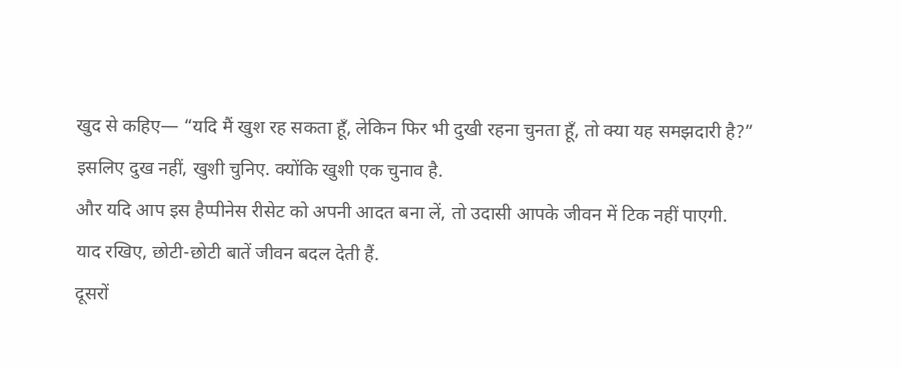खुद से कहिए— “यदि मैं खुश रह सकता हूँ, लेकिन फिर भी दुखी रहना चुनता हूँ, तो क्या यह समझदारी है?”
इसलिए दुख नहीं, खुशी चुनिए. क्योंकि खुशी एक चुनाव है.
और यदि आप इस हैप्पीनेस रीसेट को अपनी आदत बना लें, तो उदासी आपके जीवन में टिक नहीं पाएगी.
याद रखिए, छोटी-छोटी बातें जीवन बदल देती हैं.
दूसरों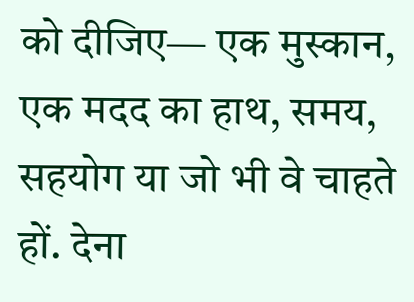को दीजिए— एक मुस्कान, एक मदद का हाथ, समय, सहयोग या जो भी वे चाहते हों. देना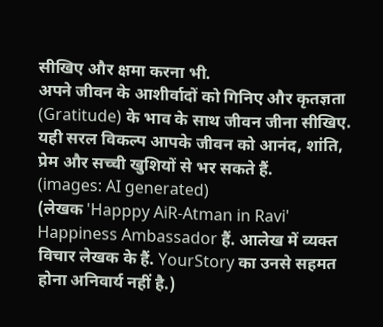सीखिए और क्षमा करना भी.
अपने जीवन के आशीर्वादों को गिनिए और कृतज्ञता (Gratitude) के भाव के साथ जीवन जीना सीखिए.
यही सरल विकल्प आपके जीवन को आनंद, शांति, प्रेम और सच्ची खुशियों से भर सकते हैं.
(images: AI generated)
(लेखक 'Happpy AiR-Atman in Ravi' Happiness Ambassador हैं. आलेख में व्यक्त विचार लेखक के हैं. YourStory का उनसे सहमत होना अनिवार्य नहीं है.)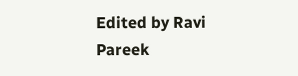Edited by Ravi Pareek